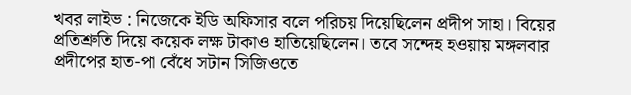খবর লাইভ : নিজেকে ইডি অফিসার বলে পরিচয় দিয়েছিলেন প্রদীপ সাহা। বিয়ের প্রতিশ্রুতি দিয়ে কয়েক লক্ষ টাকাও হাতিয়েছিলেন। তবে সন্দেহ হওয়ায় মঙ্গলবার প্রদীপের হাত-পা বেঁধে সটান সিজিওতে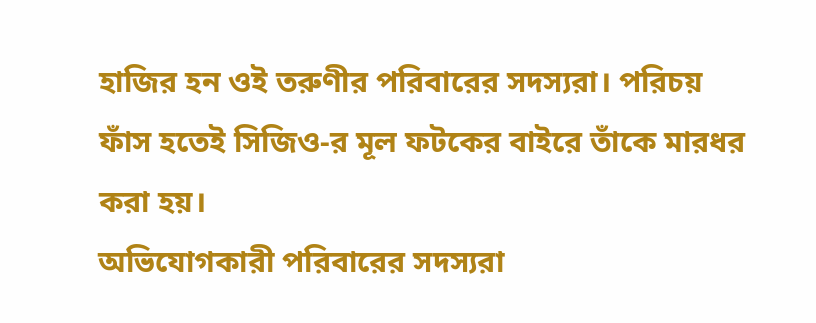হাজির হন ওই তরুণীর পরিবারের সদস্যরা। পরিচয় ফাঁস হতেই সিজিও-র মূল ফটকের বাইরে তাঁকে মারধর করা হয়।
অভিযোগকারী পরিবারের সদস্যরা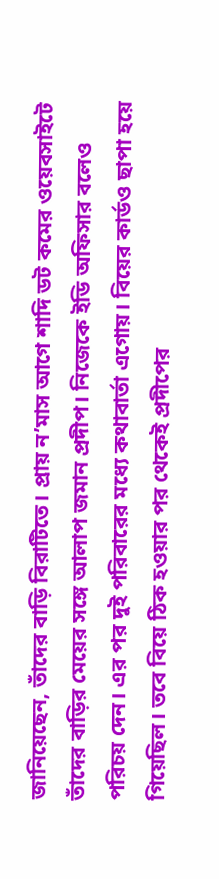জানিয়েছেন, তাঁদের বাড়ি বিরাটিতে। প্রায় ন’মাস আগে শাদি ডট কমের ওয়েবসাইটে তাঁদের বাড়ির মেয়ের সঙ্গে আলাপ জমান প্রদীপ। নিজেকে ইডি অফিসার বলেও পরিচয় দেন। এর পর দুই পরিবারের মধ্যে কথাবার্তা এগোয়। বিয়ের কার্ডও ছাপা হয়ে গিয়েছিল। তবে বিয়ে ঠিক হওয়ার পর থেকেই প্রদীপের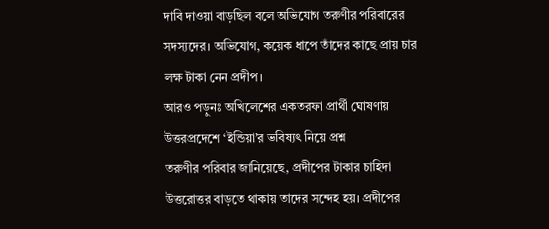দাবি দাওয়া বাড়ছিল বলে অভিযোগ তরুণীর পরিবারের সদস্যদের। অভিযোগ, কয়েক ধাপে তাঁদের কাছে প্রায় চার লক্ষ টাকা নেন প্রদীপ।
আরও পড়ুনঃ অখিলেশের একতরফা প্রার্থী ঘোষণায় উত্তরপ্রদেশে ‘ইন্ডিয়া’র ভবিষ্যৎ নিয়ে প্রশ্ন
তরুণীর পরিবার জানিয়েছে, প্রদীপের টাকার চাহিদা উত্তরোত্তর বাড়তে থাকায় তাদের সন্দেহ হয়। প্রদীপের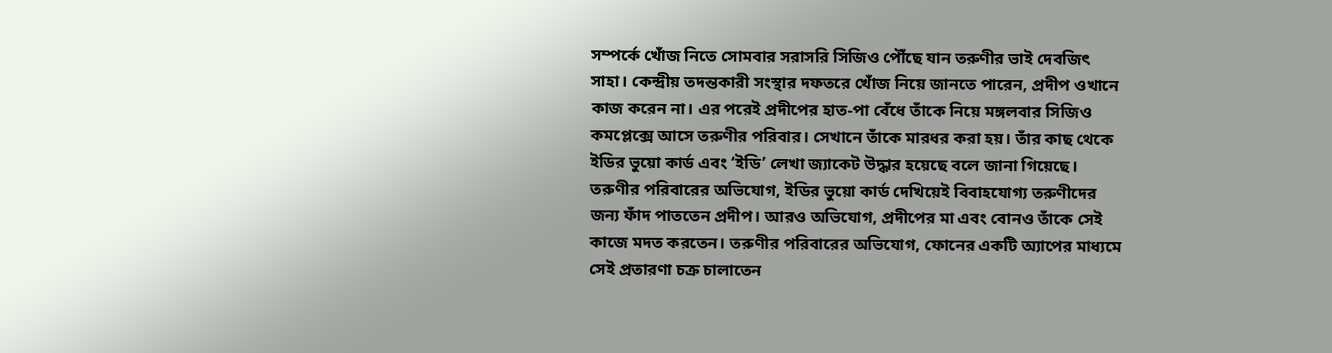সম্পর্কে খোঁজ নিতে সোমবার সরাসরি সিজিও পৌঁছে যান তরুণীর ভাই দেবজিৎ সাহা। কেন্দ্রীয় তদন্তকারী সংস্থার দফতরে খোঁজ নিয়ে জানতে পারেন, প্রদীপ ওখানে কাজ করেন না। এর পরেই প্রদীপের হাত-পা বেঁধে তাঁকে নিয়ে মঙ্গলবার সিজিও কমপ্লেক্সে আসে তরুণীর পরিবার। সেখানে তাঁকে মারধর করা হয়। তাঁর কাছ থেকে ইডির ভুয়ো কার্ড এবং ‘ইডি’ লেখা জ্যাকেট উদ্ধার হয়েছে বলে জানা গিয়েছে।
তরুণীর পরিবারের অভিযোগ, ইডির ভুয়ো কার্ড দেখিয়েই বিবাহযোগ্য তরুণীদের জন্য ফাঁদ পাততেন প্রদীপ। আরও অভিযোগ, প্রদীপের মা এবং বোনও তাঁকে সেই কাজে মদত করতেন। তরুণীর পরিবারের অভিযোগ, ফোনের একটি অ্যাপের মাধ্যমে সেই প্রতারণা চক্র চালাতেন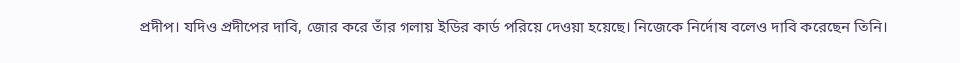প্রদীপ। যদিও প্রদীপের দাবি, জোর করে তাঁর গলায় ইডির কার্ড পরিয়ে দেওয়া হয়েছে। নিজেকে নির্দোষ বলেও দাবি করেছেন তিনি।